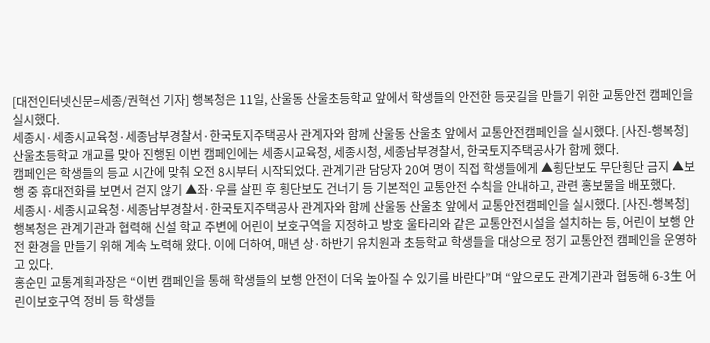[대전인터넷신문=세종/권혁선 기자] 행복청은 11일, 산울동 산울초등학교 앞에서 학생들의 안전한 등굣길을 만들기 위한 교통안전 캠페인을 실시했다.
세종시·세종시교육청·세종남부경찰서·한국토지주택공사 관계자와 함께 산울동 산울초 앞에서 교통안전캠페인을 실시했다. [사진-행복청]
산울초등학교 개교를 맞아 진행된 이번 캠페인에는 세종시교육청, 세종시청, 세종남부경찰서, 한국토지주택공사가 함께 했다.
캠페인은 학생들의 등교 시간에 맞춰 오전 8시부터 시작되었다. 관계기관 담당자 20여 명이 직접 학생들에게 ▲횡단보도 무단횡단 금지 ▲보행 중 휴대전화를 보면서 걷지 않기 ▲좌·우를 살핀 후 횡단보도 건너기 등 기본적인 교통안전 수칙을 안내하고, 관련 홍보물을 배포했다.
세종시·세종시교육청·세종남부경찰서·한국토지주택공사 관계자와 함께 산울동 산울초 앞에서 교통안전캠페인을 실시했다. [사진-행복청]
행복청은 관계기관과 협력해 신설 학교 주변에 어린이 보호구역을 지정하고 방호 울타리와 같은 교통안전시설을 설치하는 등, 어린이 보행 안전 환경을 만들기 위해 계속 노력해 왔다. 이에 더하여, 매년 상·하반기 유치원과 초등학교 학생들을 대상으로 정기 교통안전 캠페인을 운영하고 있다.
홍순민 교통계획과장은 “이번 캠페인을 통해 학생들의 보행 안전이 더욱 높아질 수 있기를 바란다”며 “앞으로도 관계기관과 협동해 6-3生 어린이보호구역 정비 등 학생들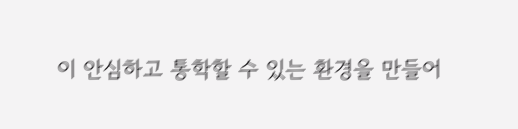이 안심하고 통학할 수 있는 환경을 만들어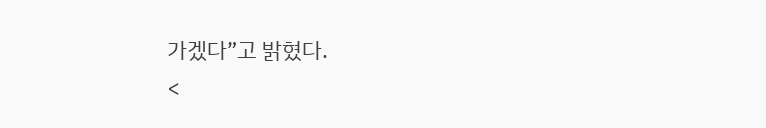가겠다”고 밝혔다.
<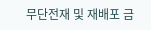무단전재 및 재배포 금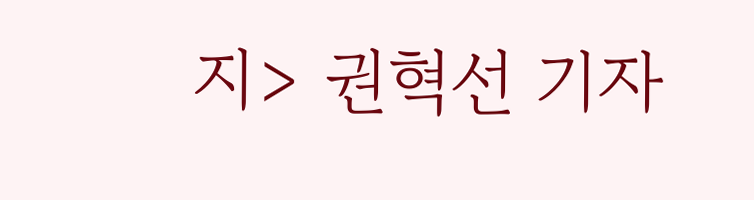지> 권혁선 기자